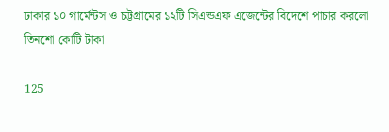ঢাকার ১০ গার্মেন্টস ও চট্টগ্রামের ১২টি সিএন্ডএফ এজেন্টের বিদেশে পাচার করলো তিনশো কোটি টাকা

125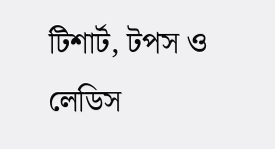টিশার্ট, টপস ও লেডিস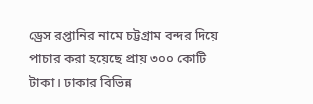ড্রেস রপ্তানির নামে চট্টগ্রাম বন্দর দিয়ে পাচার করা হয়েছে প্রায় ৩০০ কোটি টাকা। ঢাকার বিভিন্ন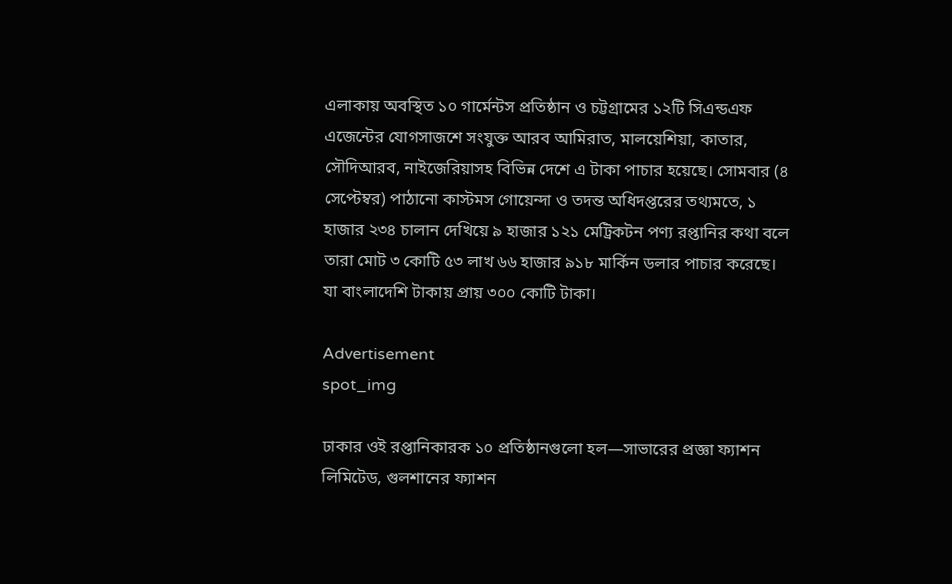এলাকায় অবস্থিত ১০ গার্মেন্টস প্রতিষ্ঠান ও চট্টগ্রামের ১২টি সিএন্ডএফ এজেন্টের যোগসাজশে সংযুক্ত আরব আমিরাত, মালয়েশিয়া, কাতার, সৌদিআরব, নাইজেরিয়াসহ বিভিন্ন দেশে এ টাকা পাচার হয়েছে। সোমবার (৪ সেপ্টেম্বর) পাঠানো কাস্টমস গোয়েন্দা ও তদন্ত অধিদপ্তরের তথ্যমতে, ১ হাজার ২৩৪ চালান দেখিয়ে ৯ হাজার ১২১ মেট্রিকটন পণ্য রপ্তানির কথা বলে তারা মোট ৩ কোটি ৫৩ লাখ ৬৬ হাজার ৯১৮ মার্কিন ডলার পাচার করেছে। যা বাংলাদেশি টাকায় প্রায় ৩০০ কোটি টাকা।

Advertisement
spot_img

ঢাকার ওই রপ্তানিকারক ১০ প্রতিষ্ঠানগুলো হল—সাভারের প্রজ্ঞা ফ্যাশন লিমিটেড, গুলশানের ফ্যাশন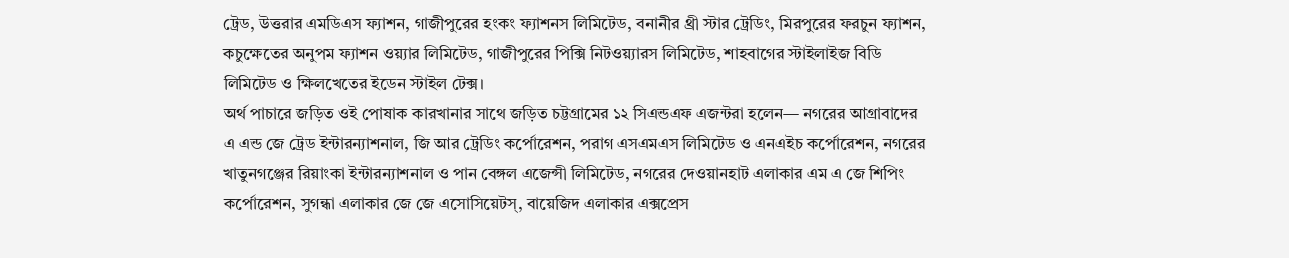ট্রেড, উত্তরার এমডিএস ফ্যাশন, গাজীপুরের হংকং ফ্যাশনস লিমিটেড, বনানীর থ্রী স্টার ট্রেডিং, মিরপুরের ফরচুন ফ্যাশন, কচুক্ষেতের অনুপম ফ্যাশন ওয়্যার লিমিটেড, গাজীপুরের পিক্সি নিটওয়্যারস লিমিটেড, শাহবাগের স্টাইলাইজ বিডি লিমিটেড ও ক্ষিলখেতের ইডেন স্টাইল টেক্স।
অর্থ পাচারে জড়িত ওই পোষাক কারখানার সাথে জড়িত চট্টগ্রামের ১২ সিএন্ডএফ এজন্টরা হলেন— নগরের আগ্রাবাদের এ এন্ড জে ট্রেড ইন্টারন্যাশনাল, জি আর ট্রেডিং কর্পোরেশন, পরাগ এসএমএস লিমিটেড ও এনএইচ কর্পোরেশন, নগরের খাতুনগঞ্জের রিয়াংকা ইন্টারন্যাশনাল ও পান বেঙ্গল এজেন্সী লিমিটেড, নগরের দেওয়ানহাট এলাকার এম এ জে শিপিং কর্পোরেশন, সুগন্ধা এলাকার জে জে এসোসিয়েটস্, বায়েজিদ এলাকার এক্সপ্রেস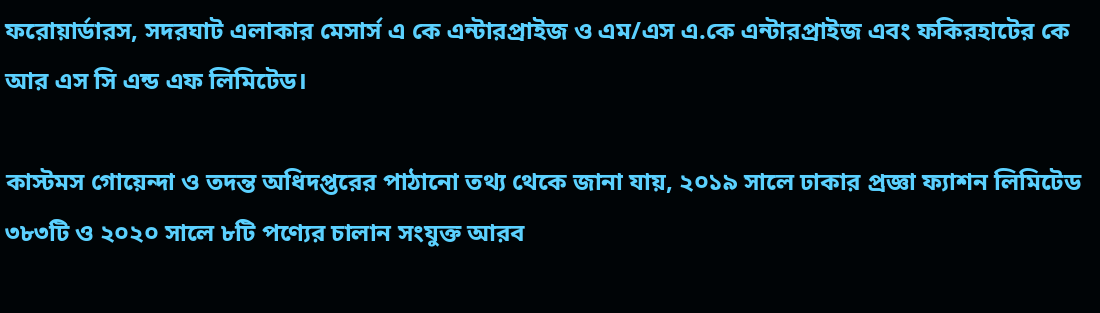ফরোয়ার্ডারস, সদরঘাট এলাকার মেসার্স এ কে এন্টারপ্রাইজ ও এম/এস এ.কে এন্টারপ্রাইজ এবং ফকিরহাটের কে আর এস সি এন্ড এফ লিমিটেড।

কাস্টমস গোয়েন্দা ও তদন্ত অধিদপ্তরের পাঠানো তথ্য থেকে জানা যায়, ২০১৯ সালে ঢাকার প্রজ্ঞা ফ্যাশন লিমিটেড ৩৮৩টি ও ২০২০ সালে ৮টি পণ্যের চালান সংযুক্ত আরব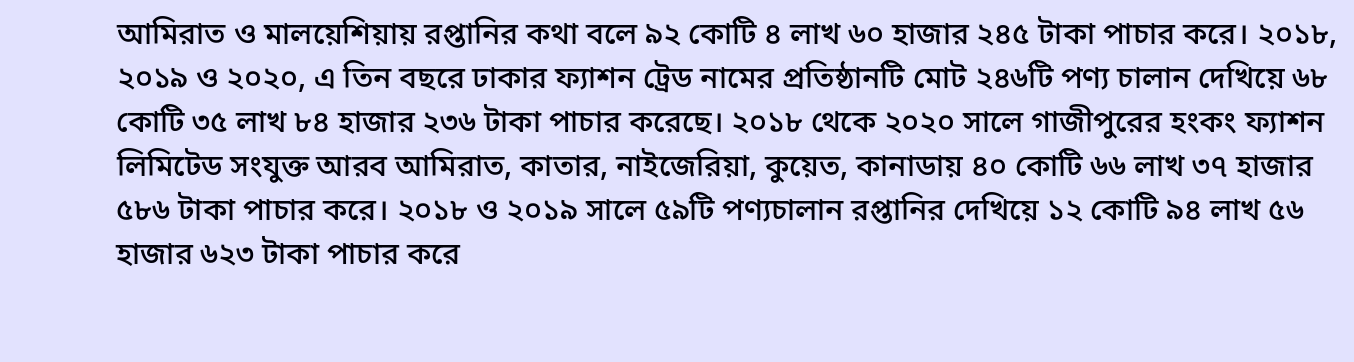আমিরাত ও মালয়েশিয়ায় রপ্তানির কথা বলে ৯২ কোটি ৪ লাখ ৬০ হাজার ২৪৫ টাকা পাচার করে। ২০১৮, ২০১৯ ও ২০২০, এ তিন বছরে ঢাকার ফ্যাশন ট্রেড নামের প্রতিষ্ঠানটি মোট ২৪৬টি পণ্য চালান দেখিয়ে ৬৮ কোটি ৩৫ লাখ ৮৪ হাজার ২৩৬ টাকা পাচার করেছে। ২০১৮ থেকে ২০২০ সালে গাজীপুরের হংকং ফ্যাশন লিমিটেড সংযুক্ত আরব আমিরাত, কাতার, নাইজেরিয়া, কুয়েত, কানাডায় ৪০ কোটি ৬৬ লাখ ৩৭ হাজার ৫৮৬ টাকা পাচার করে। ২০১৮ ও ২০১৯ সালে ৫৯টি পণ্যচালান রপ্তানির দেখিয়ে ১২ কোটি ৯৪ লাখ ৫৬ হাজার ৬২৩ টাকা পাচার করে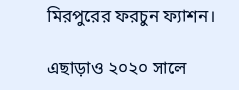মিরপুরের ফরচুন ফ্যাশন।

এছাড়াও ২০২০ সালে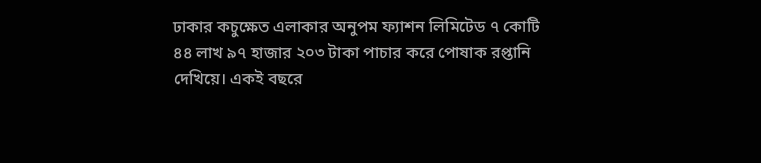ঢাকার কচুক্ষেত এলাকার অনুপম ফ্যাশন লিমিটেড ৭ কোটি ৪৪ লাখ ৯৭ হাজার ২০৩ টাকা পাচার করে পোষাক রপ্তানি দেখিয়ে। একই বছরে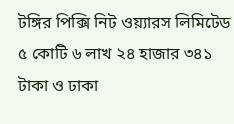টঙ্গির পিক্সি নিট ওয়্যারস লিমিটেড ৫ কোটি ৬ লাখ ২৪ হাজার ৩৪১ টাকা ও ঢাকা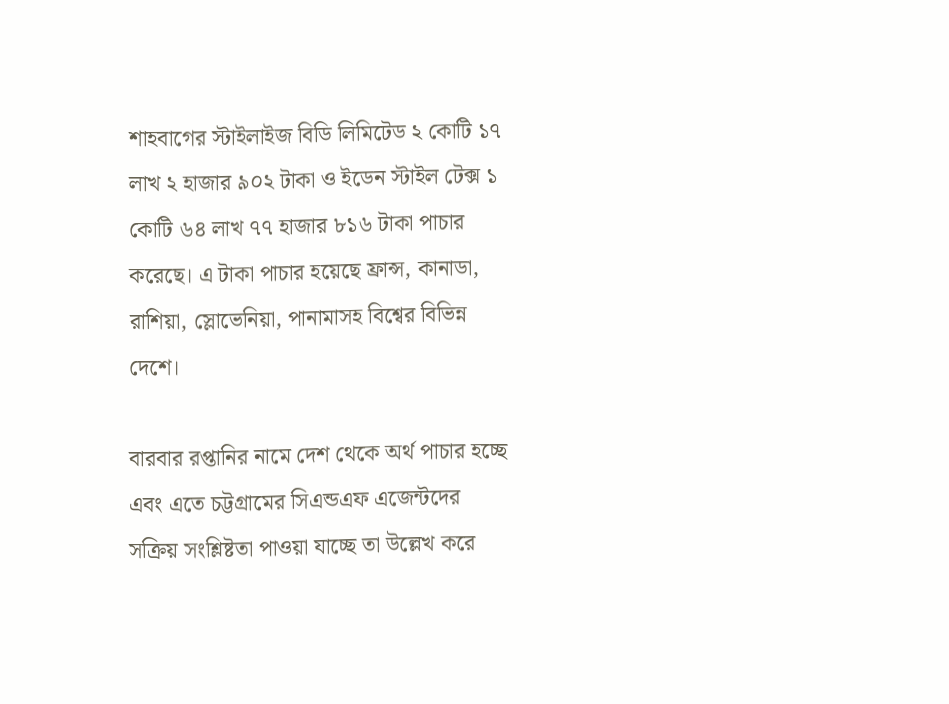শাহবাগের স্টাইলাইজ বিডি লিমিটেড ২ কোটি ১৭ লাখ ২ হাজার ৯০২ টাকা ও ইডেন স্টাইল টেক্স ১ কোটি ৬৪ লাখ ৭৭ হাজার ৮১৬ টাকা পাচার করেছে। এ টাকা পাচার হয়েছে ফ্রান্স, কানাডা, রাশিয়া, স্লোভেনিয়া, পানামাসহ বিশ্বের বিভিন্ন দেশে।

বারবার রপ্তানির নামে দেশ থেকে অর্থ পাচার হচ্ছে এবং এতে চট্টগ্রামের সিএন্ডএফ এজেন্টদের সক্রিয় সংশ্লিষ্টতা পাওয়া যাচ্ছে তা উল্লেখ করে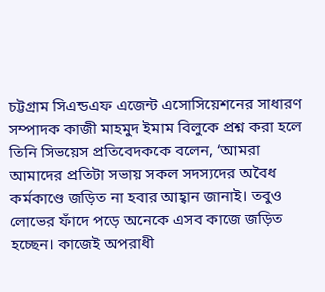চট্টগ্রাম সিএন্ডএফ এজেন্ট এসোসিয়েশনের সাধারণ সম্পাদক কাজী মাহমুদ ইমাম বিলুকে প্রশ্ন করা হলে তিনি সিভয়েস প্রতিবেদককে বলেন, ‘আমরা আমাদের প্রতিটা সভায় সকল সদস্যদের অবৈধ কর্মকাণ্ডে জড়িত না হবার আহ্বান জানাই। তবুও লোভের ফাঁদে পড়ে অনেকে এসব কাজে জড়িত হচ্ছেন। কাজেই অপরাধী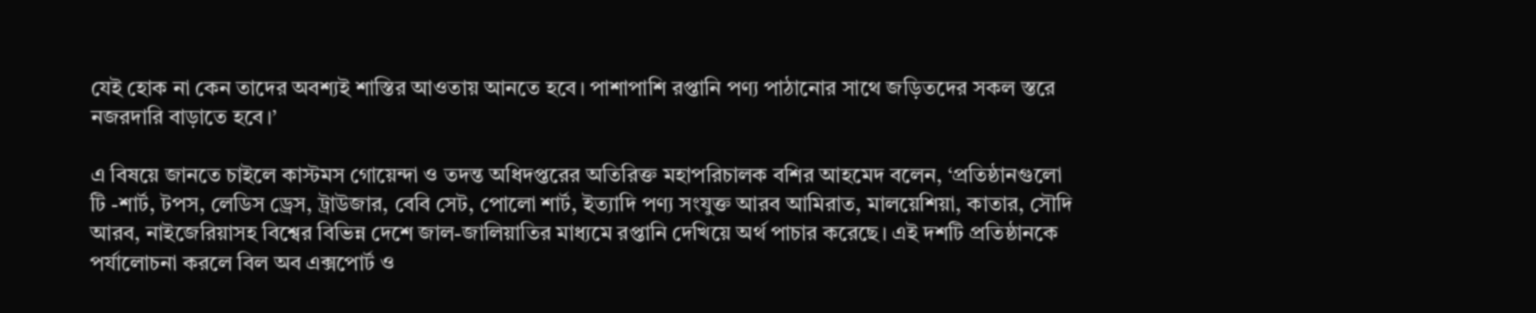যেই হোক না কেন তাদের অবশ্যই শাস্তির আওতায় আনতে হবে। পাশাপাশি রপ্তানি পণ্য পাঠানোর সাথে জড়িতদের সকল স্তরে নজরদারি বাড়াতে হবে।’

এ বিষয়ে জানতে চাইলে কাস্টমস গোয়েন্দা ও তদন্ত অধিদপ্তরের অতিরিক্ত মহাপরিচালক বশির আহমেদ বলেন, ‘প্রতিষ্ঠানগুলো টি -শার্ট, টপস, লেডিস ড্রেস, ট্রাউজার, বেবি সেট, পোলো শার্ট, ইত্যাদি পণ্য সংযুক্ত আরব আমিরাত, মালয়েশিয়া, কাতার, সৌদি আরব, নাইজেরিয়াসহ বিশ্বের বিভিন্ন দেশে জাল-জালিয়াতির মাধ্যমে রপ্তানি দেখিয়ে অর্থ পাচার করেছে। এই দশটি প্রতিষ্ঠানকে পর্যালোচনা করলে বিল অব এক্সপোর্ট ও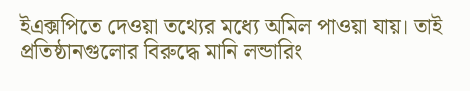ইএক্সপিতে দেওয়া তথ্যের মধ্যে অমিল পাওয়া যায়। তাই প্রতিষ্ঠানগুলোর বিরুদ্ধে মানি লন্ডারিং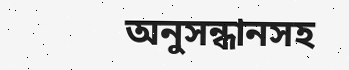অনুসন্ধানসহ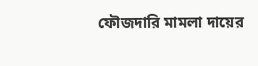ফৌজদারি মামলা দায়ের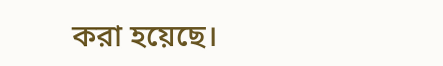করা হয়েছে।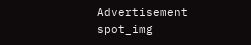Advertisement
spot_img